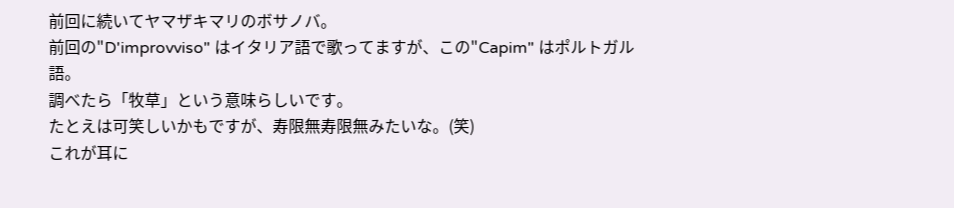前回に続いてヤマザキマリのボサノバ。
前回の"D'improvviso" はイタリア語で歌ってますが、この"Capim" はポルトガル語。
調べたら「牧草」という意味らしいです。
たとえは可笑しいかもですが、寿限無寿限無みたいな。(笑)
これが耳に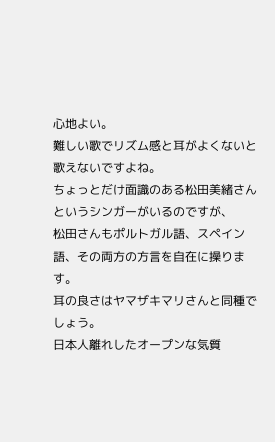心地よい。
難しい歌でリズム感と耳がよくないと歌えないですよね。
ちょっとだけ面識のある松田美緒さんというシンガーがいるのですが、
松田さんもポルトガル語、スペイン語、その両方の方言を自在に操ります。
耳の良さはヤマザキマリさんと同種でしょう。
日本人離れしたオープンな気質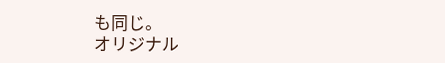も同じ。
オリジナル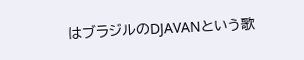はブラジルのDJAVANという歌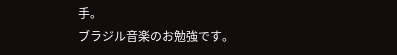手。
ブラジル音楽のお勉強です。